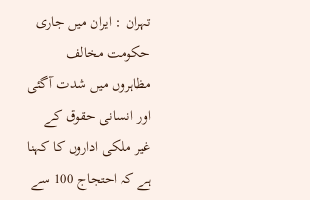تہران : ایران میں جاری حکومت مخالف مظاہروں میں شدت آگئی اور انسانی حقوق کے غیر ملکی اداروں کا کہنا ہے کہ احتجاج 100 سے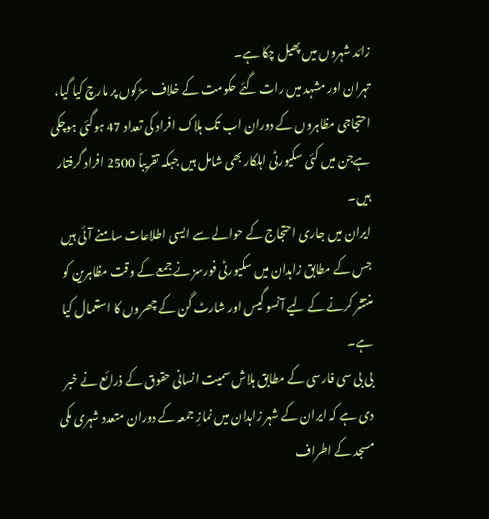زائد شہروں میں پھیل چکا ہے۔
تہران اور مشہد میں رات گئے حکومت کے خلاف سڑکوں پر مارچ کیا گیا، احتجاجی مظاہروں کے دوران اب تک ہلاک افراد کی تعداد 47 ہوگئی ہوچکی ہےجن میں کئی سکیورٹی اہلکار بھی شامل ہیں جبکہ تقریباً 2500 افراد گرفتار ہیں۔
ایران میں جاری احتجاج کے حوالے سے ایسی اطلاعات سامنے آئی ہیں جس کے مطابق زاہدان میں سکیورٹی فورسز نے جمعے کے وقت مظاہرین کو منتشر کرنے کے لیے آنسو گیس اور شارٹ گن کے چھروں کا استعمال کیا ہے۔
بی بی سی فارسی کے مطابق ہلاش سمیت انسانی حقوق کے ذرائع نے خبر دی ہے کہ ایران کے شہر زاہدان میں نمازِ جمعہ کے دوران متعدد شہری مکی مسجد کے اطراف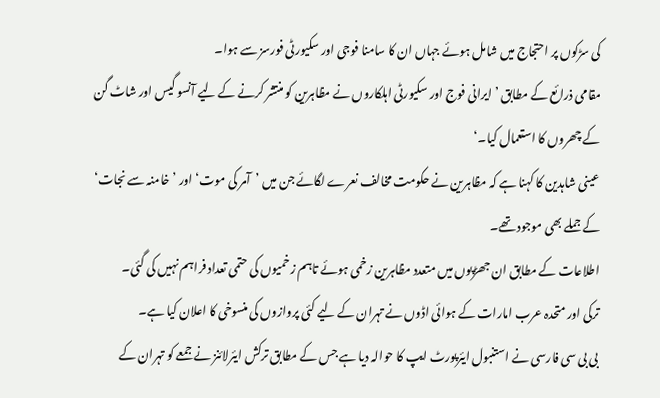کی سڑکوں پر احتجاج میں شامل ہوئے جہاں ان کا سامنا فوجی اور سکیورٹی فورسز سے ہوا۔
مقامی ذرائع کے مطابق ’ایرانی فوج اور سکیورٹی اہلکاروں نے مظاہرین کو منتشر کرنے کے لیے آنسو گیس اور شاٹ گن کے چھروں کا استعمال کیا۔‘
عینی شاہدین کا کہنا ہے کہ مظاہرین نے حکومت مخالف نعرے لگائے جن میں ’آمر کی موت‘ اور ’خامنہ سے نجات‘ کے جملے بھی موجود تھے۔
اطلاعات کے مطابق ان جھڑپوں میں متعدد مظاہرین زخمی ہوئے تاہم زخمیوں کی حتمی تعداد فراہم نہیں کی گئی۔
ترکی اور متحدہ عرب امارات کے ہوائی اڈوں نے تہران کے لیے کئی پروازوں کی منسوخی کا اعلان کیا ہے۔
بی بی سی فارسی نے استنبول ایئرپورٹ ایپ کا حوالہ دیا ہے جس کے مطابق ترکش ایئرلائنز نے جمعے کو تہران کے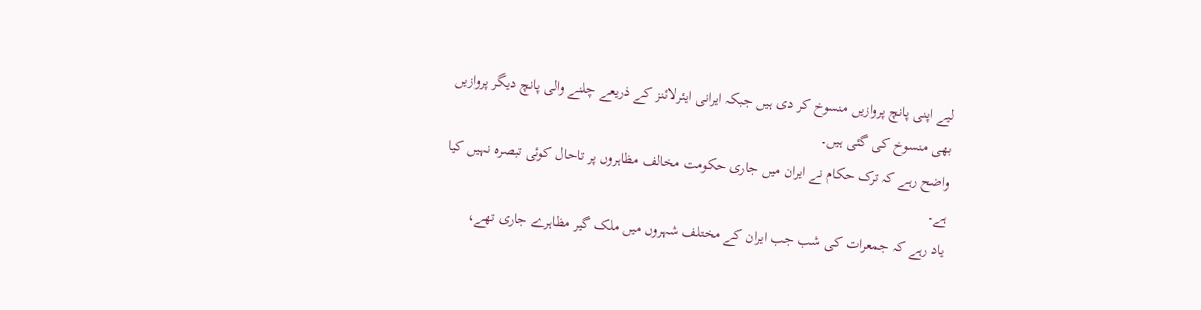لیے اپنی پانچ پروازیں منسوخ کر دی ہیں جبکہ ایرانی ایئرلائنز کے ذریعے چلنے والی پانچ دیگر پروازیں بھی منسوخ کی گئی ہیں۔
واضح رہے کہ ترک حکام نے ایران میں جاری حکومت مخالف مظاہروں پر تاحال کوئی تبصرہ نہیں کیا ہے۔
یاد رہے کہ جمعرات کی شب جب ایران کے مختلف شہروں میں ملک گیر مظاہرے جاری تھے،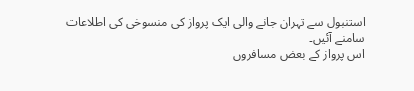استنبول سے تہران جانے والی ایک پرواز کی منسوخی کی اطلاعات سامنے آئیں۔
اس پرواز کے بعض مسافروں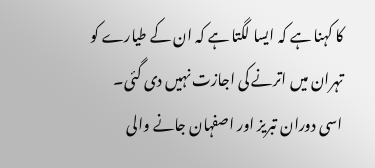کا کہنا ہے کہ ایسا لگتا ہے کہ ان کے طیارے کو تہران میں اترنے کی اجازت نہیں دی گئی۔
اسی دوران تبریز اور اصفہان جانے والی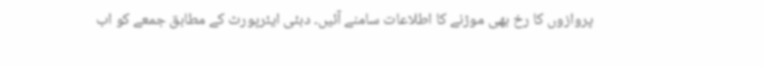پروازوں کا رخ بھی موڑنے کا اطلاعات سامنے آئیں۔ دبئی ایئرپورٹ کے مطابق جمعے کو اب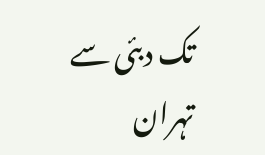تک دبئی سے تہران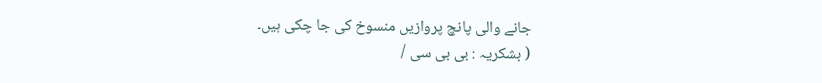جانے والی پانچ پروازیں منسوخ کی جا چکی ہیں۔
( بشکریہ : بی بی سی /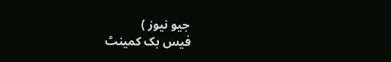جیو نیوز )
فیس بک کمینٹ